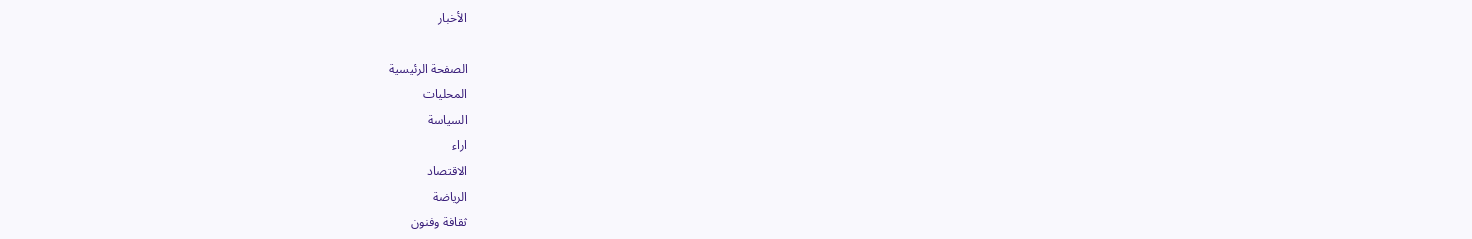الأخبار

الصفحة الرئيسية
المحليات
السياسة
اراء
الاقتصاد
الرياضة
ثقافة وفنون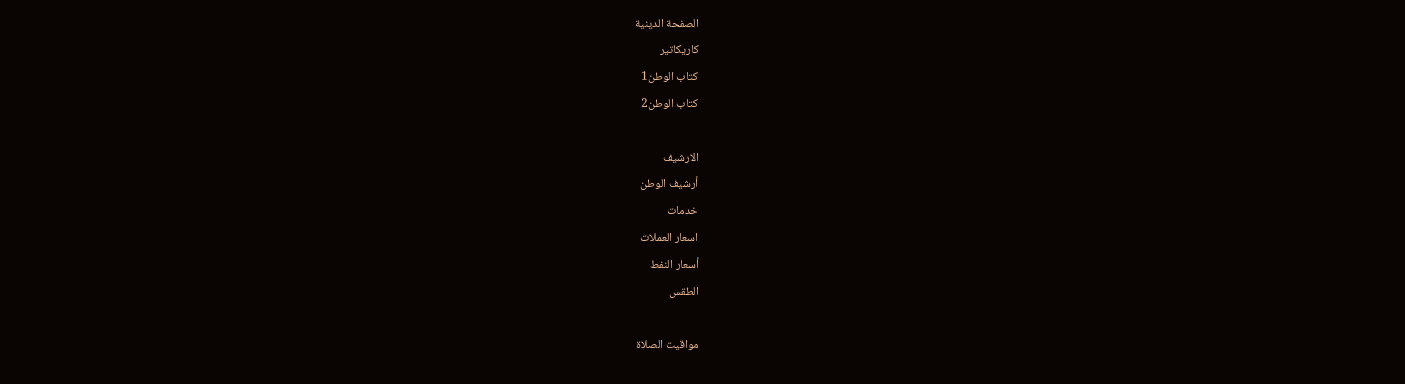الصفحة الدينية
كاريكاتير
كتاب الوطن1
كتاب الوطن2

الارشيف
أرشيف الوطن
خدمات
اسعار العملات
أسعار النفط
الطقس

مواقيت الصلاة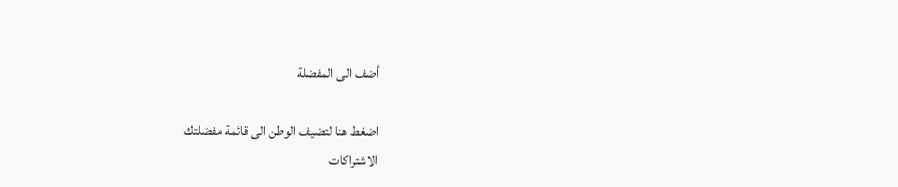أضف الى المفضلة

اضغط هنا لتضيف الوطن الى قائمة مفضلتك
الاشتراكات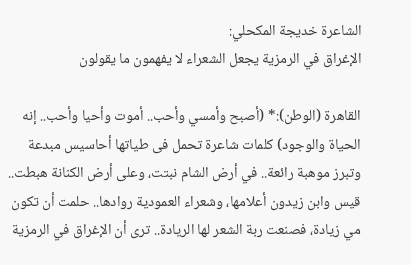الشاعرة خديجة المكحلي:
الإغراق في الرمزية يجعل الشعراء لا يفهمون ما يقولون

القاهرة (الوطن):* (أصبح وأمسي وأحب.. أموت وأحيا وأحب.. إنه الحياة والوجود) كلمات شاعرة تحمل فى طياتها أحاسيس مبدعة وتبرز موهبة رائعة.. في أرض الشام نبتت، وعلى أرض الكنانة هبطت.. قيس وابن زيدون أعلامها، وشعراء العمودية روادها.. حلمت أن تكون مي زيادة، فصنعت ربة الشعر لها الريادة.. ترى أن الإغراق في الرمزية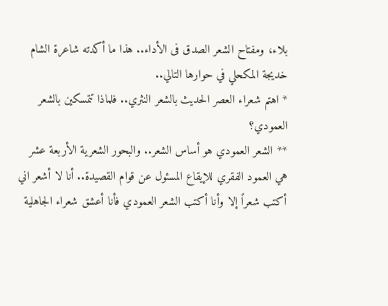بلاء، ومفتاح الشعر الصدق فى الأداء.. هذا ما أكدته شاعرة الشام خديجة المكحلي في حوارها التالي..
* اهتم شعراء العصر الحديث بالشعر النثري.. فلماذا تتمسكين بالشعر العمودي؟
** الشعر العمودي هو أساس الشعر.. والبحور الشعرية الأربعة عشر هي العمود الفقري للإيقاع المسئول عن قوام القصيدة.. أنا لا أشعر اني أكتب شعراً إلا وأنا أكتب الشعر العمودي فأنا أعشق شعراء الجاهلية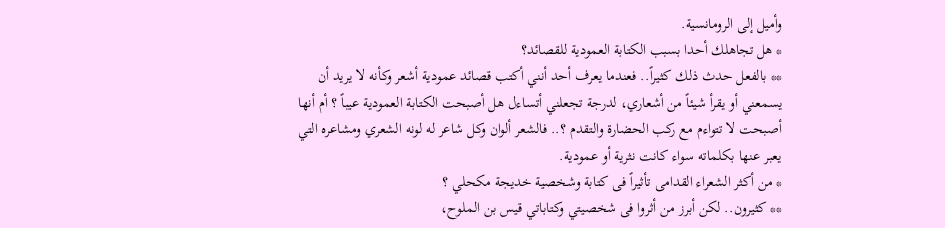وأميل إلى الرومانسية.
* هل تجاهلك أحدا بسبب الكتابة العمودية للقصائد؟
** بالفعل حدث ذلك كثيراً.. فعندما يعرف أحد أنني أكتب قصائد عمودية أشعر وكأنه لا يريد أن يسمعني أو يقرأ شيئاً من أشعاري، لدرجة تجعلني أتساءل هل أصبحت الكتابة العمودية عيباً ؟ أم أنها أصبحت لا تتواءم مع ركب الحضارة والتقدم ؟.. فالشعر ألوان وكل شاعر له لونه الشعري ومشاعره التي يعبر عنها بكلماته سواء كانت نثرية أو عمودية.
* من أكثر الشعراء القدامى تأثيراً فى كتابة وشخصية خديجة مكحلي ؟
** كثيرون.. لكن أبرز من أثروا فى شخصيتي وكتاباتي قيس بن الملوح،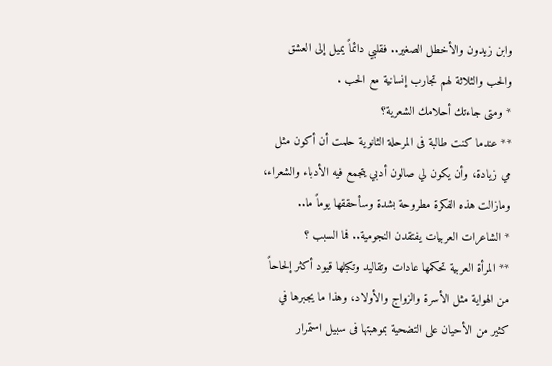وابن زيدون والأخطل الصغير.. فقلبي دائماً يميل إلى العشق والحب والثلاثة لهم تجارب إنسانية مع الحب .
* ومتى جاءتك أحلامك الشعرية؟
** عندما كنت طالبة فى المرحلة الثانوية حلمت أن أكون مثل مي زيادة، وأن يكون لي صالون أدبي يتجمع فيه الأدباء والشعراء، ومازالت هذه الفكرة مطروحة بشدة وسأحققها يوماً ما..
* الشاعرات العربيات يفتقدن النجومية.. فما السبب ؟
** المرأة العربية تحكمها عادات وتقاليد وتكبلها قيود أكثر إلحاحاً من الهواية مثل الأسرة والزواج والأولاد، وهذا ما يجبرها في كثير من الأحيان على التضحية بموهبتها فى سبيل استمرار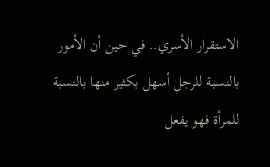الاستقرار الأسري.. في حين أن الأمور بالنسبة للرجل أسهل بكثير منها بالنسبة للمرأة فهو يفعل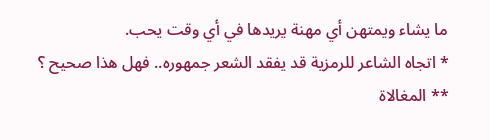ما يشاء ويمتهن أي مهنة يريدها في أي وقت يحب.
* اتجاه الشاعر للرمزية قد يفقد الشعر جمهوره.. فهل هذا صحيح ؟
** المغالاة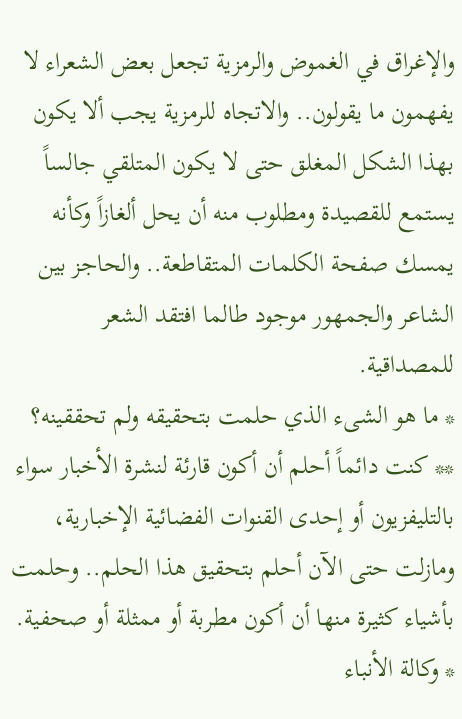والإغراق في الغموض والرمزية تجعل بعض الشعراء لا يفهمون ما يقولون.. والاتجاه للرمزية يجب ألا يكون بهذا الشكل المغلق حتى لا يكون المتلقي جالساً يستمع للقصيدة ومطلوب منه أن يحل ألغازاً وكأنه يمسك صفحة الكلمات المتقاطعة.. والحاجز بين الشاعر والجمهور موجود طالما افتقد الشعر للمصداقية.
* ما هو الشىء الذي حلمت بتحقيقه ولم تحققينه؟
** كنت دائماً أحلم أن أكون قارئة لنشرة الأخبار سواء بالتليفزيون أو إحدى القنوات الفضائية الإخبارية، ومازلت حتى الآن أحلم بتحقيق هذا الحلم.. وحلمت بأشياء كثيرة منها أن أكون مطربة أو ممثلة أو صحفية.
* وكالة الأنباء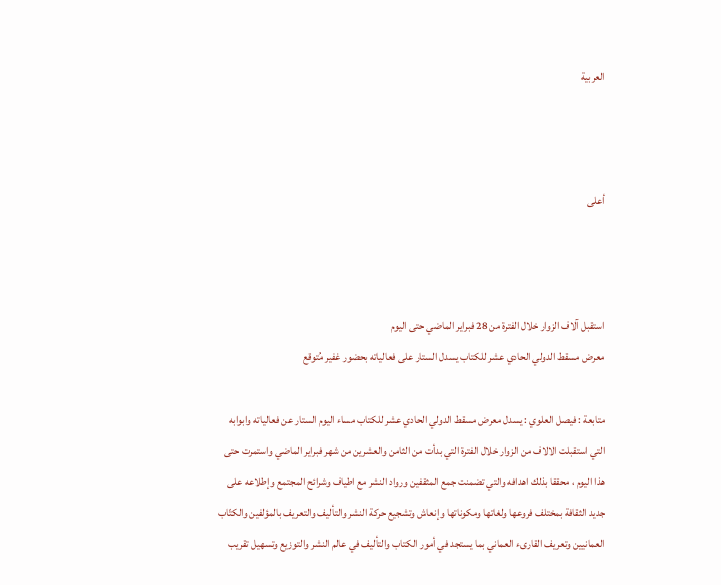العربية



أعلى



استقبل آلاف الزوار خلال الفترة من 28 فبراير الماضي حتى اليوم
معرض مسقط الدولي الحادي عشر للكتاب يسدل الستار على فعالياته بحضور غفير مُتوقع

متابعة : فيصل العلوي : يسدل معرض مسقط الدولي الحادي عشر للكتاب مساء اليوم الستار عن فعالياته وابوابه التي استقبلت الالاف من الزوار خلال الفترة التي بدأت من الثامن والعشرين من شهر فبراير الماضي واستمرت حتى هذا اليوم ، محققا بذلك اهدافه والتي تضمنت جمع المثقفين ورواد النشر مع اطياف وشرائح المجتمع وإطلاعه على جديد الثقافة بمختلف فروعها ولغاتها ومكوناتها وإنعاش وتشجيع حركة النشر والتأليف والتعريف بالمؤلفين والكتّاب العمانيين وتعريف القارىء العماني بما يستجد في أمور الكتاب والتأليف في عالم النشر والتوزيع وتسهيل تقريب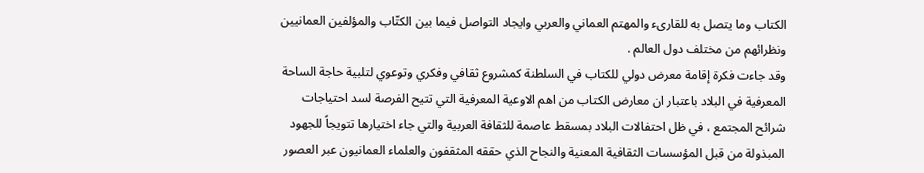الكتاب وما يتصل به للقارىء والمهتم العماني والعربي وايجاد التواصل فيما بين الكتّاب والمؤلفين العمانيين ونظرائهم من مختلف دول العالم .
وقد جاءت فكرة إقامة معرض دولي للكتاب في السلطنة كمشروع ثقافي وفكري وتوعوي لتلبية حاجة الساحة المعرفية في البلاد باعتبار ان معارض الكتاب من اهم الاوعية المعرفية التي تتيح الفرصة لسد احتياجات شرائح المجتمع ، في ظل احتفالات البلاد بمسقط عاصمة للثقافة العربية والتي جاء اختيارها تتويجاً للجهود المبذولة من قبل المؤسسات الثقافية المعنية والنجاح الذي حققه المثقفون والعلماء العمانيون عبر العصور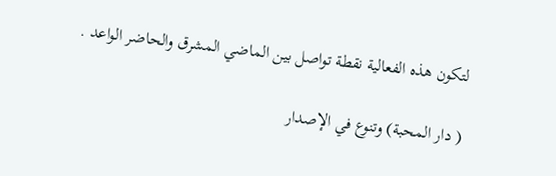لتكون هذه الفعالية نقطة تواصل بين الماضي المشرق والحاضر الواعد .

( دار المحبة) وتنوع في الإصدار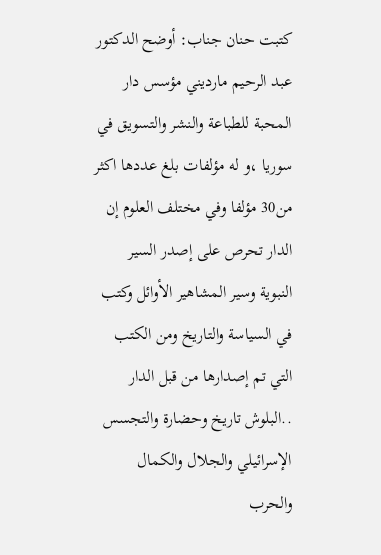كتبت حنان جناب: أوضح الدكتور عبد الرحيم مارديني مؤسس دار المحبة للطباعة والنشر والتسويق في سوريا ،و له مؤلفات بلغ عددها اكثر من30 مؤلفا وفي مختلف العلوم إن الدار تحرص على إصدر السير النبوية وسير المشاهير الأوائل وكتب في السياسة والتاريخ ومن الكتب التي تم إصدارها من قبل الدار ..البلوش تاريخ وحضارة والتجسس الإسرائيلي والجلال والكمال والحرب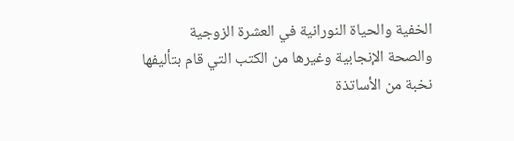الخفية والحياة النورانية في العشرة الزوجية والصحة الإنجابية وغيرها من الكتب التي قام بتأليفها نخبة من الأساتذة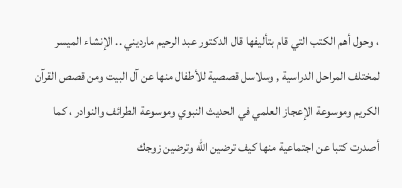، وحول أهم الكتب التي قام بتأليفها قال الدكتور عبد الرحيم مارديني .. الإنشاء الميسر لمختلف المراحل الدراسية , وسلاسل قصصية للأطفال منها عن آل البيت ومن قصص القرآن الكريم وموسوعة الإعجاز العلمي في الحديث النبوي وموسوعة الطرائف والنوادر ، كما أصدرت كتبا عن اجتماعية منها كيف ترضين الله وترضين زوجك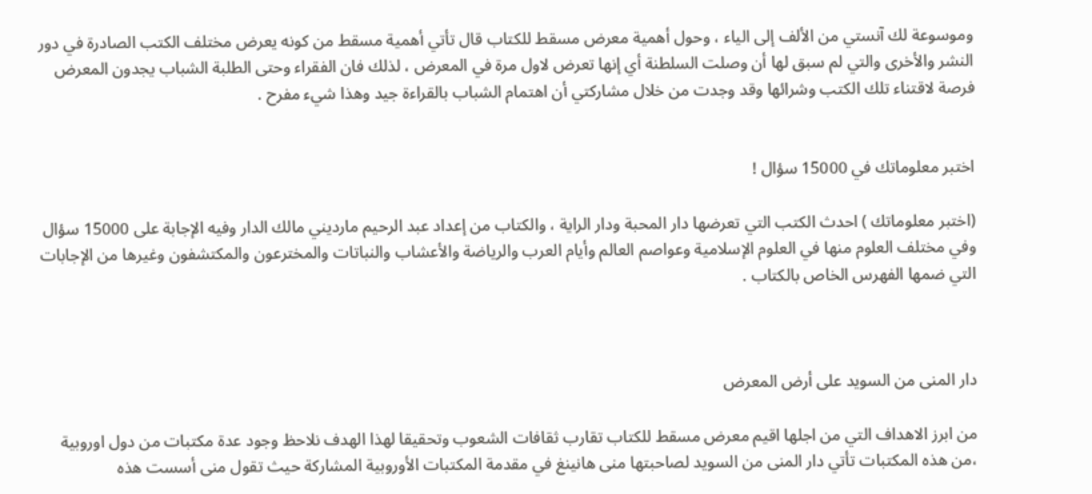وموسوعة لك آنستي من الألف إلى الياء ، وحول أهمية معرض مسقط للكتاب قال تأتي أهمية مسقط من كونه يعرض مختلف الكتب الصادرة في دور النشر والأخرى والتي لم سبق لها أن وصلت السلطنة أي إنها تعرض لاول مرة في المعرض ، لذلك فان الفقراء وحتى الطلبة الشباب يجدون المعرض فرصة لاقتناء تلك الكتب وشرائها وقد وجدت من خلال مشاركتي أن اهتمام الشباب بالقراءة جيد وهذا شيء مفرح .


اختبر معلوماتك في 15000 سؤال !

(اختبر معلوماتك ) احدث الكتب التي تعرضها دار المحبة ودار الراية ، والكتاب من إعداد عبد الرحيم مارديني مالك الدار وفيه الإجابة على 15000 سؤال وفي مختلف العلوم منها في العلوم الإسلامية وعواصم العالم وأيام العرب والرياضة والأعشاب والنباتات والمخترعون والمكتشفون وغيرها من الإجابات التي ضمها الفهرس الخاص بالكتاب .



دار المنى من السويد على أرض المعرض

من ابرز الاهداف التي من اجلها اقيم معرض مسقط للكتاب تقارب ثقافات الشعوب وتحقيقا لهذا الهدف نلاحظ وجود عدة مكتبات من دول اوروبية ،من هذه المكتبات تأتي دار المنى من السويد لصاحبتها منى هانينغ في مقدمة المكتبات الأوروبية المشاركة حيث تقول منى أسست هذه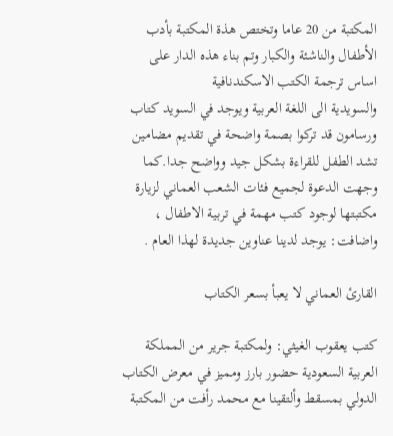المكتبة من 20 عاما وتختص هذة المكتبة بأدب الأطفال والناشئة والكبار وتم بناء هذه الدار على اساس ترجمة الكتب الاسكندنافية
والسويدية الى اللغة العربية ويوجد في السويد كتاب ورسامون قد تركوا بصمة واضحة في تقديم مضامين تشد الطفل للقراءة بشكل جيد وواضح جدا.كما وجهت الدعوة لجميع فئات الشعب العماني لزيارة مكتبتها لوجود كتب مهمة في تربية الاطفال ، واضافت: يوجد لدينا عناوين جديدة لهذا العام .

القارئ العماني لا يعبأ بسعر الكتاب

كتب يعقوب الغيثي: ولمكتبة جرير من المملكة العربية السعودية حضور بارز ومميز في معرض الكتاب الدولي بمسقط وألتقينا مع محمد رأفت من المكتبة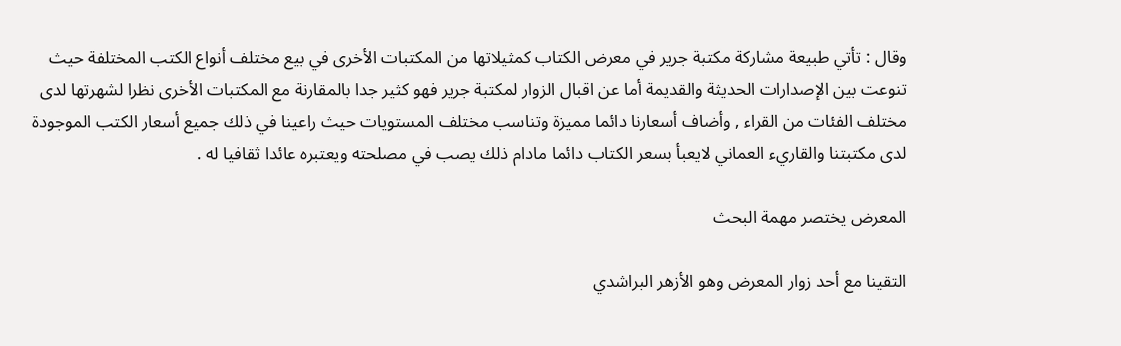وقال : تأتي طبيعة مشاركة مكتبة جرير في معرض الكتاب كمثيلاتها من المكتبات الأخرى في بيع مختلف أنواع الكتب المختلفة حيث تنوعت بين الإصدارات الحديثة والقديمة أما عن اقبال الزوار لمكتبة جرير فهو كثير جدا بالمقارنة مع المكتبات الأخرى نظرا لشهرتها لدى مختلف الفئات من القراء , وأضاف أسعارنا دائما مميزة وتناسب مختلف المستويات حيث راعينا في ذلك جميع أسعار الكتب الموجودة لدى مكتبتنا والقاريء العماني لايعبأ بسعر الكتاب دائما مادام ذلك يصب في مصلحته ويعتبره عائدا ثقافيا له .

المعرض يختصر مهمة البحث

التقينا مع أحد زوار المعرض وهو الأزهر البراشدي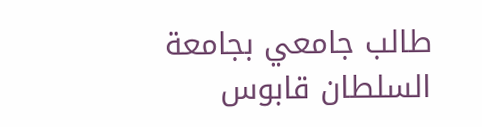طالب جامعي بجامعة السلطان قابوس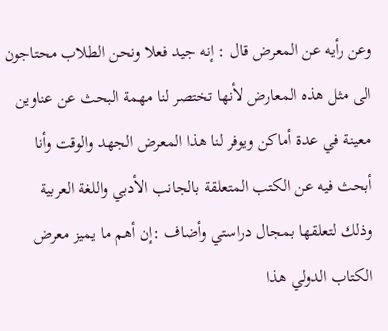وعن رأيه عن المعرض قال : إنه جيد فعلا ونحن الطلاب محتاجون الى مثل هذه المعارض لأنها تختصر لنا مهمة البحث عن عناوين معينة في عدة أماكن ويوفر لنا هذا المعرض الجهد والوقت وأنا أبحث فيه عن الكتب المتعلقة بالجانب الأدبي واللغة العربية وذلك لتعلقها بمجال دراستي وأضاف :إن أهم ما يميز معرض الكتاب الدولي هذا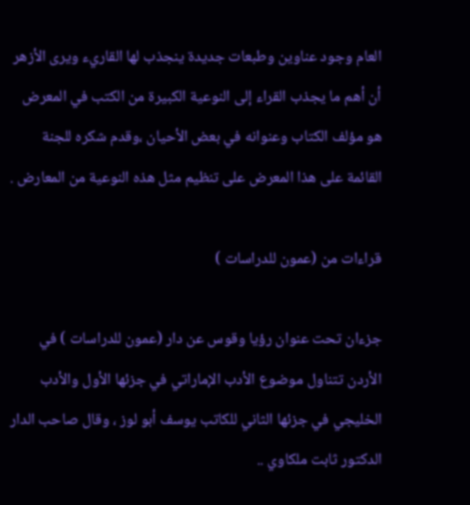العام وجود عناوين وطبعات جديدة ينجذب لها القاريء ويرى الأزهر أن أهم ما يجذب القراء إلى النوعية الكبيرة من الكتب في المعرض هو مؤلف الكتاب وعنوانه في بعض الأحيان ،وقدم شكره للجنة القائمة على هذا المعرض على تنظيم مثل هذه النوعية من المعارض .

قراءات من (عمون للدراسات )

جزءان تحت عنوان رؤيا وقوس عن دار (عمون للدراسات ) في الأردن تتناول موضوع الأدب الإماراتي في جزئها الأول والأدب الخليجي في جزئها الثاني للكاتب يوسف أبو لوز ، وقال صاحب الدار الدكتور ثابت ملكاوي ..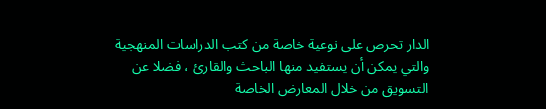الدار تحرص على نوعية خاصة من كتب الدراسات المنهجية والتي يمكن أن يستفيد منها الباحث والقارئ ، فضلا عن التسويق من خلال المعارض الخاصة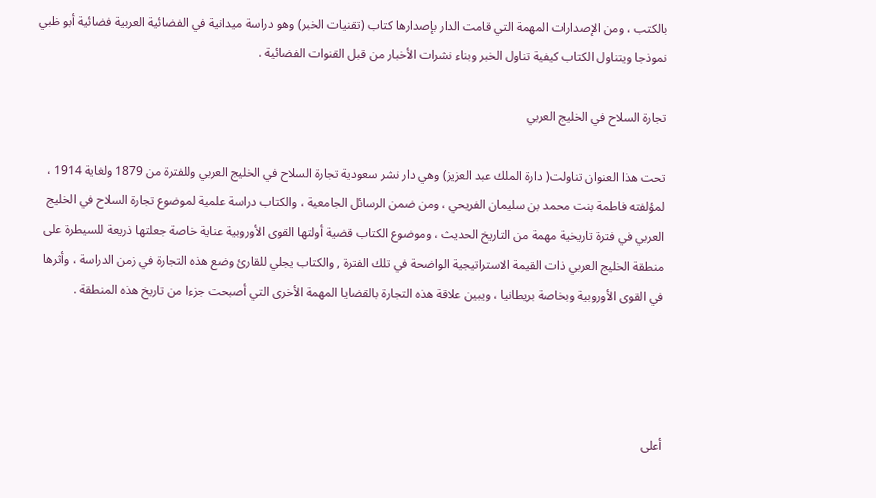بالكتب ، ومن الإصدارات المهمة التي قامت الدار بإصدارها كتاب (تقنيات الخبر) وهو دراسة ميدانية في الفضائية العربية فضائية أبو ظبي نموذجا ويتناول الكتاب كيفية تناول الخبر وبناء نشرات الأخبار من قبل القنوات الفضائية .

تجارة السلاح في الخليج العربي

تحت هذا العنوان تناولت( دارة الملك عبد العزيز) وهي دار نشر سعودية تجارة السلاح في الخليج العربي وللفترة من 1879 ولغاية 1914 ، لمؤلفته فاطمة بنت محمد بن سليمان الفريحي ، ومن ضمن الرسائل الجامعية ، والكتاب دراسة علمية لموضوع تجارة السلاح في الخليج العربي في فترة تاريخية مهمة من التاريخ الحديث ، وموضوع الكتاب قضية أولتها القوى الأوروبية عناية خاصة جعلتها ذريعة للسيطرة على منطقة الخليج العربي ذات القيمة الاستراتيجية الواضحة في تلك الفترة , والكتاب يجلي للقارئ وضع هذه التجارة في زمن الدراسة ، وأثرها في القوى الأوروبية وبخاصة بريطانيا ، ويبين علاقة هذه التجارة بالقضايا المهمة الأخرى التي أصبحت جزءا من تاريخ هذه المنطقة .




أعلى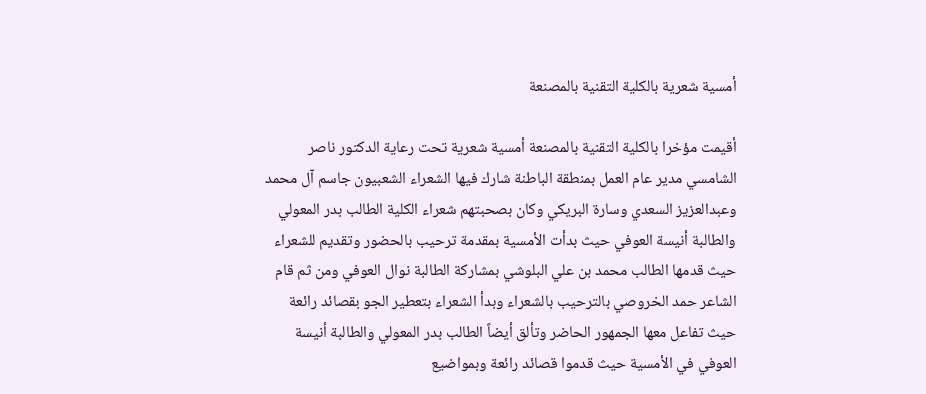أمسية شعرية بالكلية التقنية بالمصنعة

أقيمت مؤخرا بالكلية التقنية بالمصنعة أمسية شعرية تحت رعاية الدكتور ناصر الشامسي مدير عام العمل بمنطقة الباطنة شارك فيها الشعراء الشعبيون جاسم آل محمد وعبدالعزيز السعدي وسارة البريكي وكان بصحبتهم شعراء الكلية الطالب بدر المعولي والطالبة أنيسة العوفي حيث بدأت الأمسية بمقدمة ترحيب بالحضور وتقديم للشعراء حيث قدمها الطالب محمد بن علي البلوشي بمشاركة الطالبة نوال العوفي ومن ثم قام الشاعر حمد الخروصي بالترحيب بالشعراء وبدأ الشعراء بتعطير الجو بقصائد رائعة حيث تفاعل معها الجمهور الحاضر وتألق أيضاً الطالب بدر المعولي والطالبة أنيسة العوفي في الأمسية حيث قدموا قصائد رائعة وبمواضيع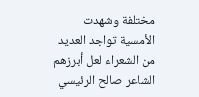مختلفة وشهدت الأمسية تواجد العديد من الشعراء لعل أبرزهم الشاعر صالح الرئيسي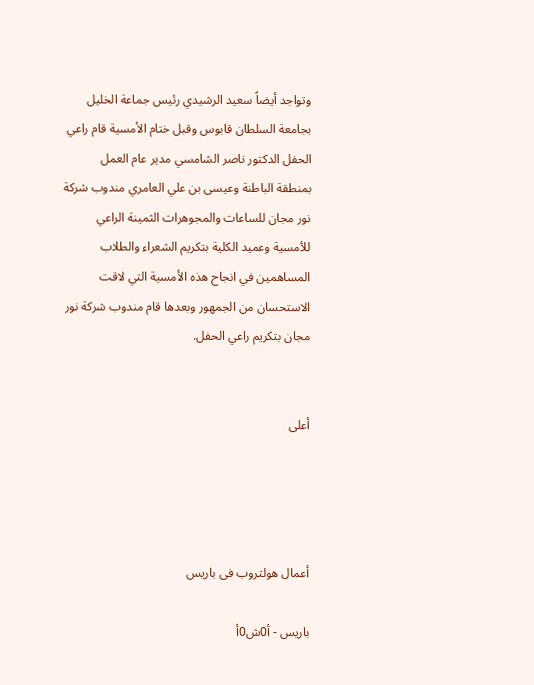وتواجد أيضاً سعيد الرشيدي رئيس جماعة الخليل بجامعة السلطان قابوس وقبل ختام الأمسية قام راعي الحفل الدكتور ناصر الشامسي مدير عام العمل بمنطقة الباطنة وعيسى بن علي العامري مندوب شركة نور مجان للساعات والمجوهرات الثمينة الراعي للأمسية وعميد الكلية بتكريم الشعراء والطلاب المساهمين في انجاح هذه الأمسية التي لاقت الاستحسان من الجمهور وبعدها قام مندوب شركة نور مجان بتكريم راعي الحفل.


أعلى




أعمال هولتروب فى باريس

باريس - أ0ش0أ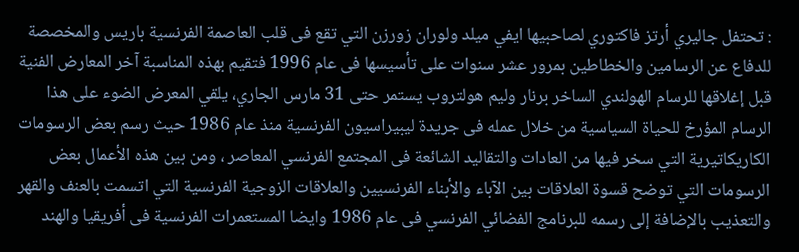: تحتفل جاليري أرتز فاكتوري لصاحبيها ايفي ميلد ولوران زورزن التي تقع فى قلب العاصمة الفرنسية باريس والمخصصة للدفاع عن الرسامين والخطاطين بمرور عشر سنوات على تأسيسها فى عام 1996 فتقيم بهذه المناسبة آخر المعارض الفنية قبل إغلاقها للرسام الهولندي الساخر برنار وليم هولتروب يستمر حتى 31 مارس الجاري، يلقي المعرض الضوء على هذا الرسام المؤرخ للحياة السياسية من خلال عمله فى جريدة ليبيراسيون الفرنسية منذ عام 1986 حيث رسم بعض الرسومات الكاريكاتيرية التي سخر فيها من العادات والتقاليد الشائعة فى المجتمع الفرنسي المعاصر ، ومن بين هذه الأعمال بعض الرسومات التي توضح قسوة العلاقات بين الآباء والأبناء الفرنسيين والعلاقات الزوجية الفرنسية التي اتسمت بالعنف والقهر والتعذيب بالإضافة إلى رسمه للبرنامج الفضائي الفرنسي فى عام 1986 وايضا المستعمرات الفرنسية فى أفريقيا والهند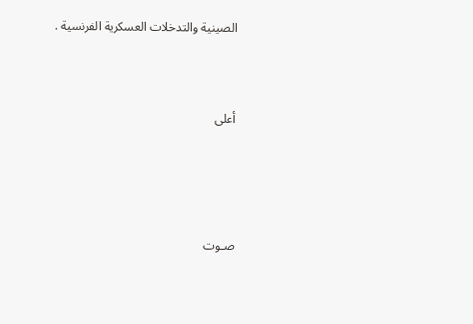الصينية والتدخلات العسكرية الفرنسية .




أعلى






صـوت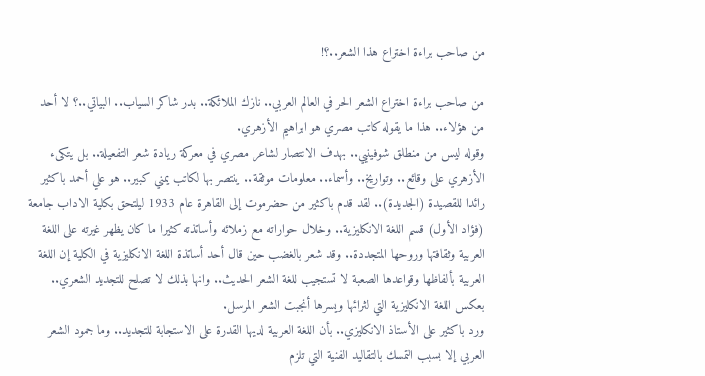من صاحب براءة اختراع هذا الشعر..؟!

من صاحب براءة اختراع الشعر الحر في العالم العربي.. نازك الملائكة.. بدر شاكر السياب.. البياتي..؟ لا أحد من هؤلاء.. هذا ما يقوله كاتب مصري هو ابراهيم الأزهري.
وقوله ليس من منطلق شوفينيي.. بهدف الانتصار لشاعر مصري في معركة ريادة شعر التفعيلة.. بل يتكىء الأزهري على وقائع.. وتواريخ.. وأسماء.. معلومات موثقة.. ينتصر بها لكاتب يمني كبير.. هو علي أحمد باكثير رائدا للقصيدة (الجديدة).. لقد قدم باكثير من حضرموت إلى القاهرة عام 1933 ليلتحق بكلية الاداب جامعة (فؤاد الأول) قسم اللغة الانكليزية.. وخلال حواراته مع زملائه وأساتذته كثيرا ما كان يظهر غيرته على اللغة العربية وثقافتها وروحها المتجددة.. وقد شعر بالغضب حين قال أحد أساتذة اللغة الانكليزية في الكلية إن اللغة العربية بألفاظها وقواعدها الصعبة لا تستجيب للغة الشعر الحديث.. وانها بذلك لا تصلح للتجديد الشعري.. بعكس اللغة الانكليزية التي لثرائها ويسرها أنجبت الشعر المرسل.
ورد باكثير على الأستاذ الانكليزي.. بأن اللغة العربية لديها القدرة على الاستجابة للتجديد.. وما جمود الشعر العربي إلا بسبب التمسك بالتقاليد الفنية التي تلزم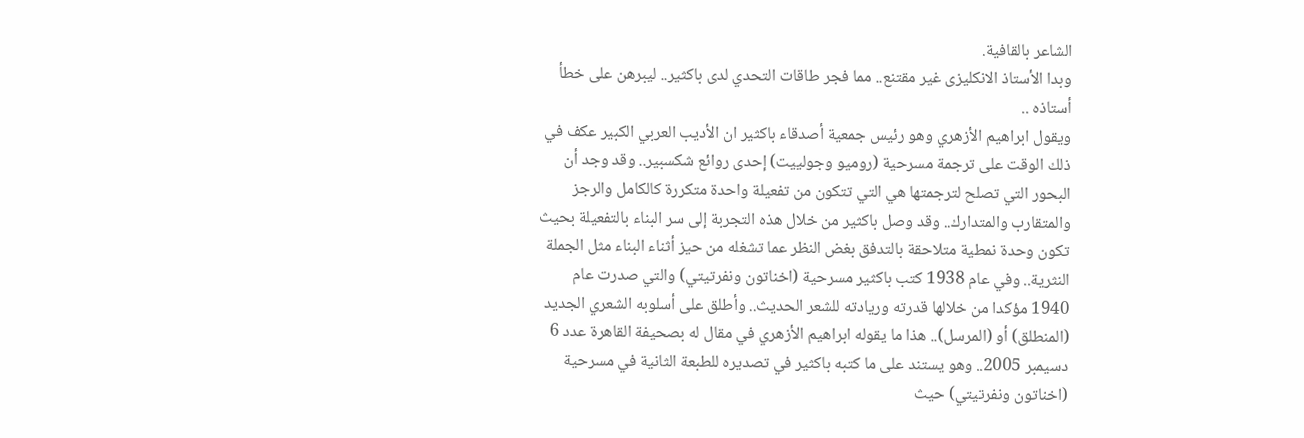الشاعر بالقافية.
وبدا الأستاذ الانكليزى غير مقتنع.. مما فجر طاقات التحدي لدى باكثير.. ليبرهن على خطأ أستاذه ..
ويقول ابراهيم الأزهري وهو رئيس جمعية أصدقاء باكثير ان الأديب العربي الكبير عكف في ذلك الوقت على ترجمة مسرحية (روميو وجولييت) إحدى روائع شكسبير.. وقد وجد أن البحور التي تصلح لترجمتها هي التي تتكون من تفعيلة واحدة متكررة كالكامل والرجز والمتقارب والمتدارك.. وقد وصل باكثير من خلال هذه التجربة إلى سر البناء بالتفعيلة بحيث تكون وحدة نمطية متلاحقة بالتدفق بغض النظر عما تشغله من حيز أثناء البناء مثل الجملة النثرية.. وفي عام 1938 كتب باكثير مسرحية (اخناتون ونفرتيتي) والتي صدرت عام 1940 مؤكدا من خلالها قدرته وريادته للشعر الحديث.. وأطلق على أسلوبه الشعري الجديد (المنطلق) أو (المرسل).. هذا ما يقوله ابراهيم الأزهري في مقال له بصحيفة القاهرة عدد 6 دسيمبر 2005.. وهو يستند على ما كتبه باكثير في تصديره للطبعة الثانية في مسرحية (اخناتون ونفرتيتي) حيث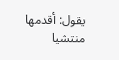يقول: أقدمها منتشيا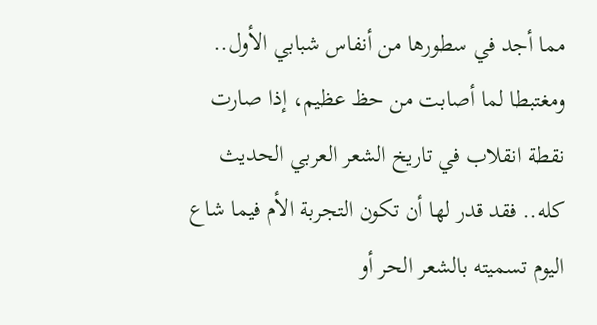مما أجد في سطورها من أنفاس شبابي الأول.. ومغتبطا لما أصابت من حظ عظيم، إذا صارت نقطة انقلاب في تاريخ الشعر العربي الحديث كله.. فقد قدر لها أن تكون التجربة الأم فيما شاع اليوم تسميته بالشعر الحر أو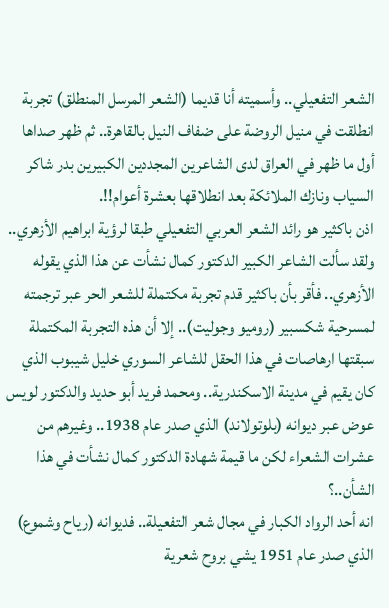الشعر التفعيلي.. وأسميته أنا قديما (الشعر المرسل المنطلق) تجربة انطلقت في منيل الروضة على ضفاف النيل بالقاهرة.. ثم ظهر صداها أول ما ظهر في العراق لدى الشاعرين المجددين الكبيرين بدر شاكر السياب ونازك الملائكة بعد انطلاقها بعشرة أعوام!!.
اذن باكثير هو رائد الشعر العربي التفعيلي طبقا لرؤية ابراهيم الأزهري.. ولقد سألت الشاعر الكبير الدكتور كمال نشأت عن هذا الذي يقوله الأزهري.. فأقر بأن باكثير قدم تجربة مكتملة للشعر الحر عبر ترجمته لمسرحية شكسبير (روميو وجوليت).. إلا أن هذه التجربة المكتملة سبقتها ارهاصات في هذا الحقل للشاعر السوري خليل شيبوب الذي كان يقيم في مدينة الاسكندرية.. ومحمد فريد أبو حديد والدكتور لويس عوض عبر ديوانه (بلوتولاند) الذي صدر عام 1938.. وغيرهم من عشرات الشعراء لكن ما قيمة شهادة الدكتور كمال نشأت في هذا الشأن..؟
انه أحد الرواد الكبار في مجال شعر التفعيلة.. فديوانه (رياح وشموع) الذي صدر عام 1951 يشي بروح شعرية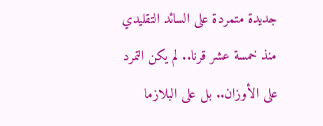جديدة متمردة على السائد التقليدي منذ خمسة عشر قرنا.. لم يكن التمرد على الأوزان.. بل على البلازما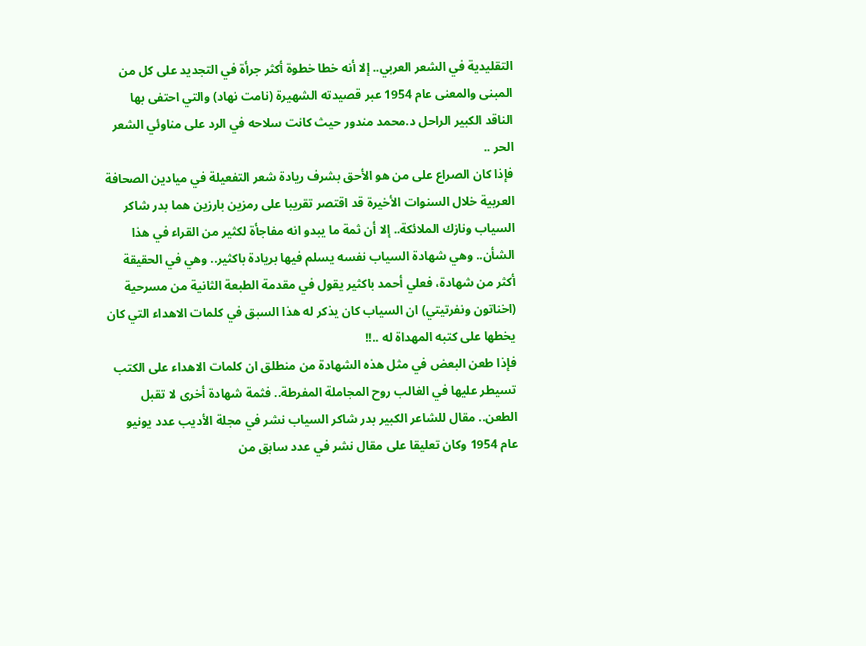التقليدية في الشعر العربي.. إلا أنه خطا خطوة أكثر جرأة في التجديد على كل من المبنى والمعنى عام 1954 عبر قصيدته الشهيرة (نامت نهاد) والتي احتفى بها الناقد الكبير الراحل د.محمد مندور حيث كانت سلاحه في الرد على مناوئي الشعر الحر ..
فإذا كان الصراع على من هو الأحق بشرف ريادة شعر التفعيلة في ميادين الصحافة العربية خلال السنوات الأخيرة قد اقتصر تقريبا على رمزين بارزين هما بدر شاكر السياب ونازك الملائكة.. إلا أن ثمة ما يبدو انه مفاجأة لكثير من القراء في هذا الشأن.. وهي شهادة السياب نفسه يسلم فيها بريادة باكثير.. وهي في الحقيقة أكثر من شهادة، فعلي أحمد باكثير يقول في مقدمة الطبعة الثانية من مسرحية (اخناتون ونفرتيتي) ان السياب كان يذكر له هذا السبق في كلمات الاهداء التي كان يخطها على كتبه المهداة له ..!!
فإذا طعن البعض في مثل هذه الشهادة من منطلق ان كلمات الاهداء على الكتب تسيطر عليها في الغالب روح المجاملة المفرطة.. فثمة شهادة أخرى لا تقبل الطعن.. مقال للشاعر الكبير بدر شاكر السياب نشر في مجلة الأديب عدد يونيو عام 1954 وكان تعليقا على مقال نشر في عدد سابق من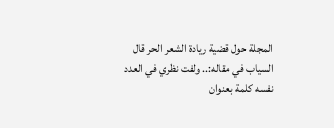المجلة حول قضية ريادة الشعر الحر قال السياب في مقاله:.. ولفت نظري في العدد نفسه كلمة بعنوان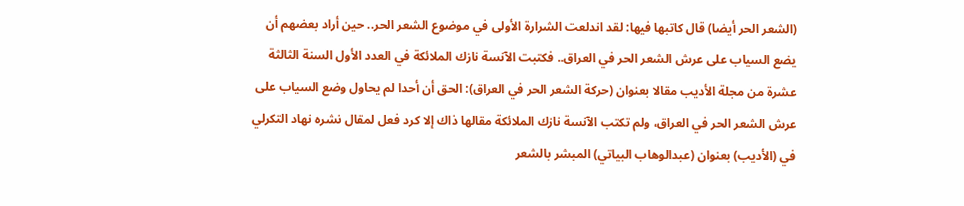(الشعر الحر أيضا) قال كاتبها فيها: لقد اندلعت الشرارة الأولى في موضوع الشعر الحر.. حين أراد بعضهم أن يضع السياب على عرش الشعر الحر في العراق.. فكتبت الآنسة نازك الملائكة في العدد الأول السنة الثالثة عشرة من مجلة الأديب مقالا بعنوان (حركة الشعر الحر في العراق): الحق أن أحدا لم يحاول وضع السياب على عرش الشعر الحر في العراق، ولم تكتب الآنسة نازك الملائكة مقالها ذاك إلا كرد فعل لمقال نشره نهاد التكرلي في (الأديب) بعنوان (عبدالوهاب البياتي) المبشر بالشعر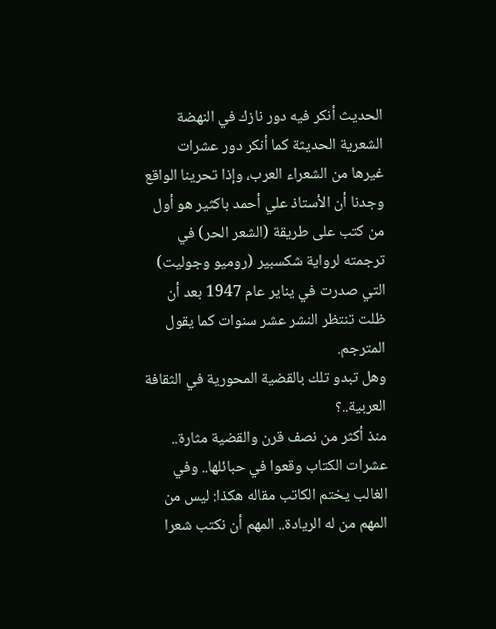الحديث أنكر فيه دور نازك في النهضة الشعرية الحديثة كما أنكر دور عشرات غيرها من الشعراء العرب، وإذا تحرينا الواقع وجدنا أن الأستاذ علي أحمد باكثير هو أول من كتب على طريقة (الشعر الحر) في ترجمته لرواية شكسبير (روميو وجوليت) التي صدرت في يناير عام 1947 بعد أن ظلت تنتظر النشر عشر سنوات كما يقول المترجم.
وهل تبدو تلك بالقضية المحورية في الثقافة العربية..؟
منذ أكثر من نصف قرن والقضية مثارة.. عشرات الكتاب وقعوا في حبائلها.. وفي الغالب يختم الكاتب مقاله هكذا: ليس من المهم من له الريادة.. المهم أن نكتب شعرا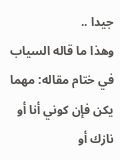جيدا ..
وهذا ما قاله السياب في ختام مقاله: مهما يكن فإن كوني أنا أو نازك أو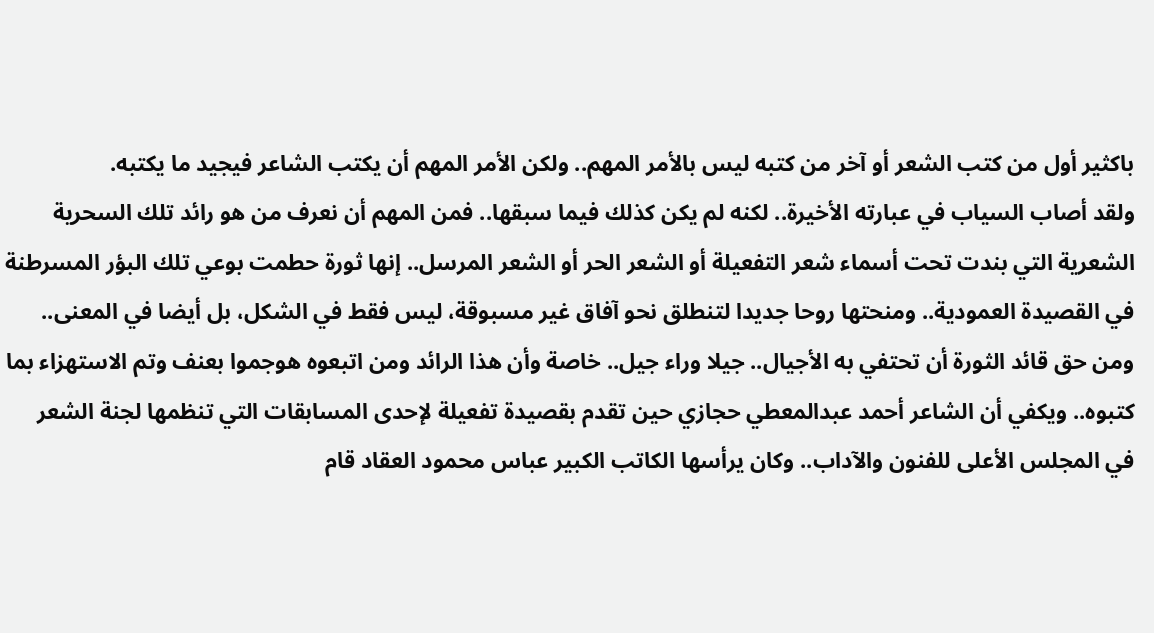باكثير أول من كتب الشعر أو آخر من كتبه ليس بالأمر المهم.. ولكن الأمر المهم أن يكتب الشاعر فيجيد ما يكتبه.
ولقد أصاب السياب في عبارته الأخيرة.. لكنه لم يكن كذلك فيما سبقها.. فمن المهم أن نعرف من هو رائد تلك السحرية الشعرية التي بندت تحت أسماء شعر التفعيلة أو الشعر الحر أو الشعر المرسل.. إنها ثورة حطمت بوعي تلك البؤر المسرطنة في القصيدة العمودية.. ومنحتها روحا جديدا لتنطلق نحو آفاق غير مسبوقة، ليس فقط في الشكل، بل أيضا في المعنى.. ومن حق قائد الثورة أن تحتفي به الأجيال.. جيلا وراء جيل.. خاصة وأن هذا الرائد ومن اتبعوه هوجموا بعنف وتم الاستهزاء بما كتبوه.. ويكفي أن الشاعر أحمد عبدالمعطي حجازي حين تقدم بقصيدة تفعيلة لإحدى المسابقات التي تنظمها لجنة الشعر في المجلس الأعلى للفنون والآداب.. وكان يرأسها الكاتب الكبير عباس محمود العقاد قام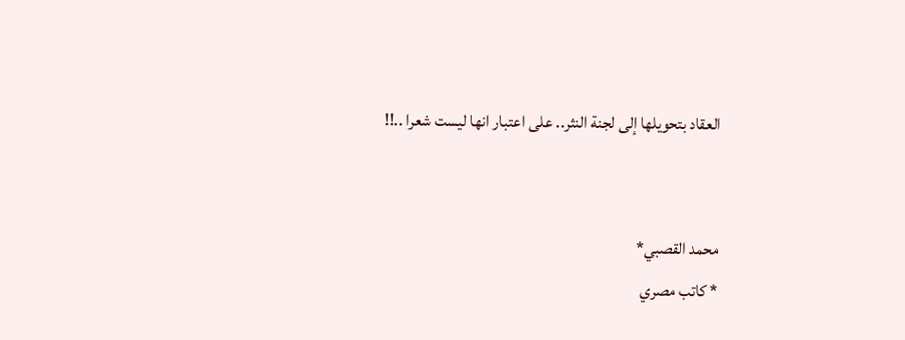العقاد بتحويلها إلى لجنة النثر.. على اعتبار انها ليست شعرا ..!!


محمد القصبي*
* كاتب مصري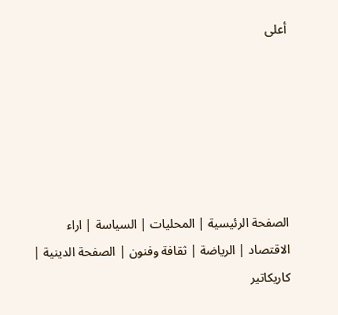أعلى






الصفحة الرئيسية | المحليات | السياسة | اراء
الاقتصاد | الرياضة | ثقافة وفنون | الصفحة الدينية | كاريكاتير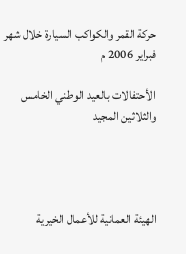حركة القمر والكواكب السيارة خلال شهر فبراير 2006 م

الأحتفالات بالعيد الوطني الخامس والثلاثين المجيد




الهيئة العمانية للأعمال الخيرية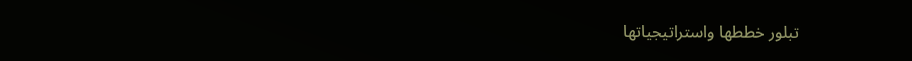تبلور خططها واستراتيجياتها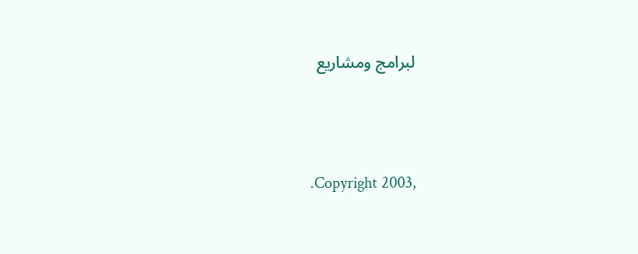لبرامج ومشاريع





.Copyright 2003,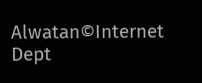Alwatan©Internet Dept